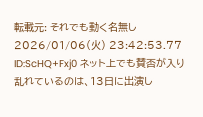転載元: それでも動く名無し 2026/01/06(火) 23:42:53.77 ID:ScHQ+Fxj0 ネット上でも賛否が入り乱れているのは、13日に出演し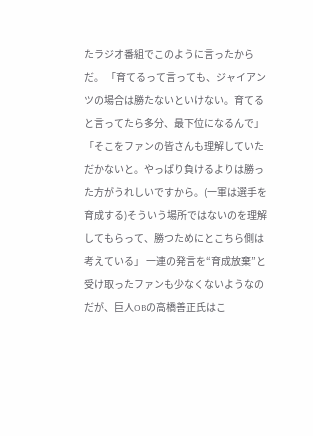たラジオ番組でこのように言ったからだ。 「育てるって言っても、ジャイアンツの場合は勝たないといけない。育てると言ってたら多分、最下位になるんで」 「そこをファンの皆さんも理解していただかないと。やっぱり負けるよりは勝った方がうれしいですから。(一軍は選手を育成する)そういう場所ではないのを理解してもらって、勝つためにとこちら側は考えている」 一連の発言を“育成放棄”と受け取ったファンも少なくないようなのだが、巨人OBの高橋善正氏はこ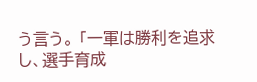う言う。 「一軍は勝利を追求し、選手育成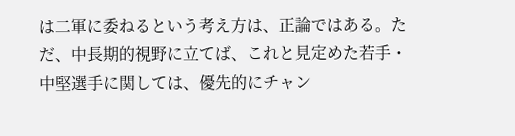は二軍に委ねるという考え方は、正論ではある。ただ、中長期的視野に立てば、これと見定めた若手・中堅選手に関しては、優先的にチャン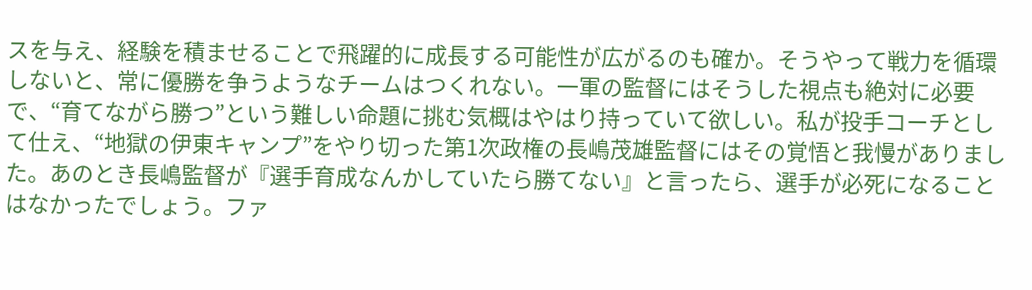スを与え、経験を積ませることで飛躍的に成長する可能性が広がるのも確か。そうやって戦力を循環しないと、常に優勝を争うようなチームはつくれない。一軍の監督にはそうした視点も絶対に必要で、“育てながら勝つ”という難しい命題に挑む気概はやはり持っていて欲しい。私が投手コーチとして仕え、“地獄の伊東キャンプ”をやり切った第1次政権の長嶋茂雄監督にはその覚悟と我慢がありました。あのとき長嶋監督が『選手育成なんかしていたら勝てない』と言ったら、選手が必死になることはなかったでしょう。ファ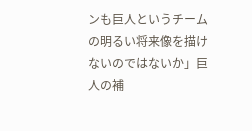ンも巨人というチームの明るい将来像を描けないのではないか」巨人の補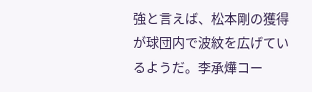強と言えば、松本剛の獲得が球団内で波紋を広げているようだ。李承燁コー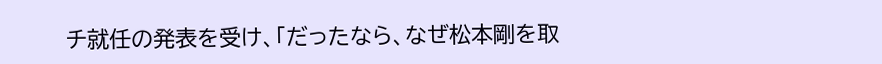チ就任の発表を受け、「だったなら、なぜ松本剛を取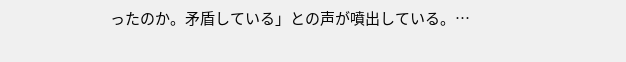ったのか。矛盾している」との声が噴出している。…